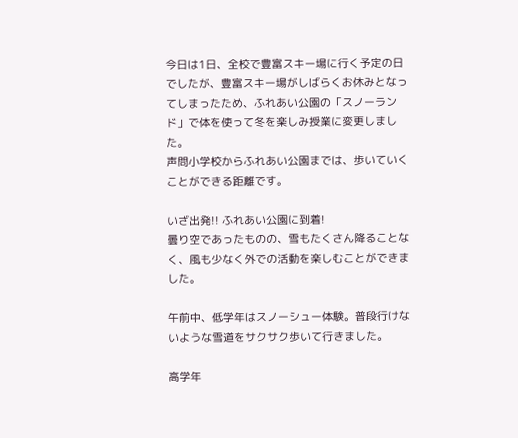今日は1日、全校で豊富スキー場に行く予定の日でしたが、豊富スキー場がしばらくお休みとなってしまったため、ふれあい公園の「スノーランド」で体を使って冬を楽しみ授業に変更しました。
声問小学校からふれあい公園までは、歩いていくことができる距離です。

いざ出発!! ふれあい公園に到着!
曇り空であったものの、雪もたくさん降ることなく、風も少なく外での活動を楽しむことができました。

午前中、低学年はスノーシュー体験。普段行けないような雪道をサクサク歩いて行きました。

高学年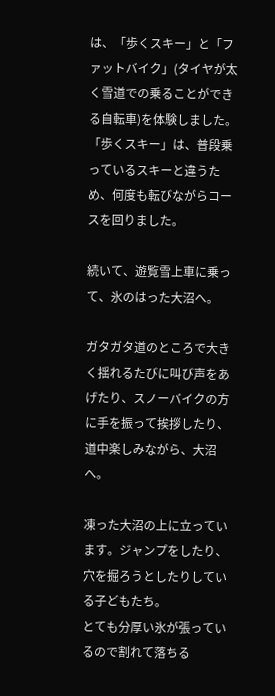は、「歩くスキー」と「ファットバイク」(タイヤが太く雪道での乗ることができる自転車)を体験しました。「歩くスキー」は、普段乗っているスキーと違うため、何度も転びながらコースを回りました。

続いて、遊覧雪上車に乗って、氷のはった大沼へ。

ガタガタ道のところで大きく揺れるたびに叫び声をあげたり、スノーバイクの方に手を振って挨拶したり、
道中楽しみながら、大沼へ。

凍った大沼の上に立っています。ジャンプをしたり、穴を掘ろうとしたりしている子どもたち。
とても分厚い氷が張っているので割れて落ちる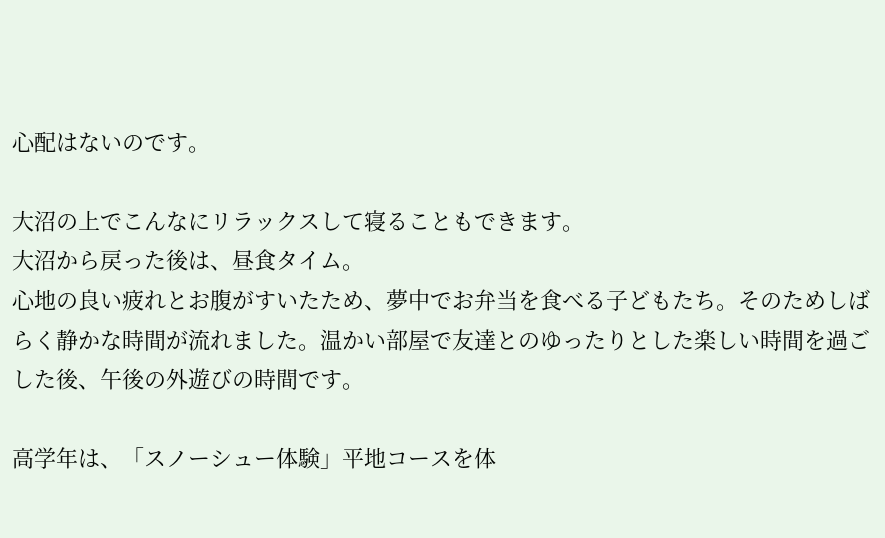心配はないのです。

大沼の上でこんなにリラックスして寝ることもできます。
大沼から戻った後は、昼食タイム。
心地の良い疲れとお腹がすいたため、夢中でお弁当を食べる子どもたち。そのためしばらく静かな時間が流れました。温かい部屋で友達とのゆったりとした楽しい時間を過ごした後、午後の外遊びの時間です。

高学年は、「スノーシュー体験」平地コースを体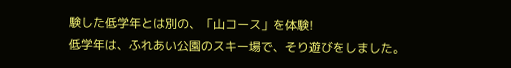験した低学年とは別の、「山コース」を体験!
低学年は、ふれあい公園のスキー場で、そり遊びをしました。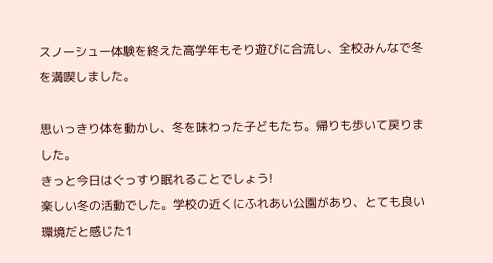スノーシュー体験を終えた高学年もそり遊びに合流し、全校みんなで冬を満喫しました。

思いっきり体を動かし、冬を味わった子どもたち。帰りも歩いて戻りました。
きっと今日はぐっすり眠れることでしょう!
楽しい冬の活動でした。学校の近くにふれあい公園があり、とても良い環境だと感じた1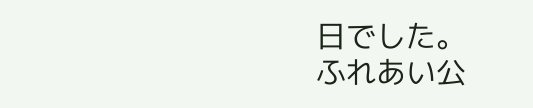日でした。
ふれあい公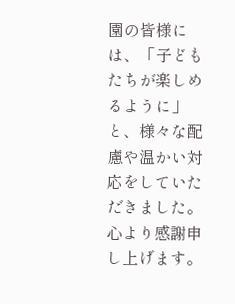園の皆様には、「子どもたちが楽しめるように」と、様々な配慮や温かい対応をしていただきました。心より感謝申し上げます。